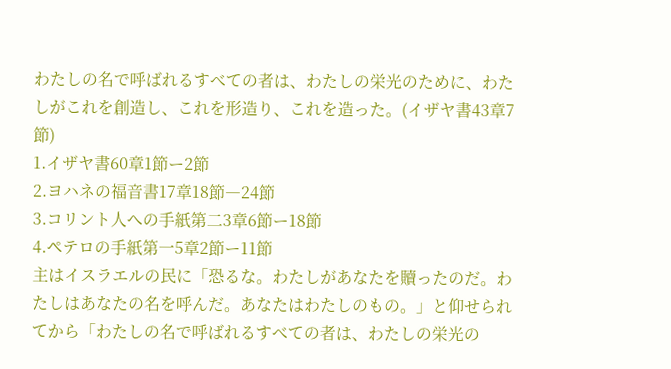わたしの名で呼ばれるすべての者は、わたしの栄光のために、わたしがこれを創造し、これを形造り、これを造った。(イザヤ書43章7節)
1.イザヤ書60章1節ー2節
2.ヨハネの福音書17章18節―24節
3.コリント人への手紙第二3章6節ー18節
4.ペテロの手紙第一5章2節ー11節
主はイスラエルの民に「恐るな。わたしがあなたを贖ったのだ。わたしはあなたの名を呼んだ。あなたはわたしのもの。」と仰せられてから「わたしの名で呼ばれるすべての者は、わたしの栄光の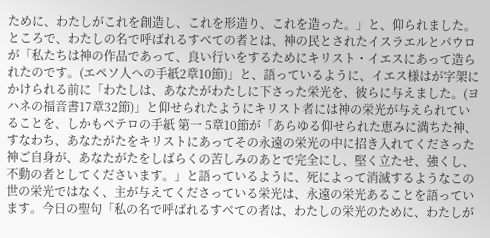ために、わたしがこれを創造し、これを形造り、これを造った。」と、仰られました。ところで、わたしの名で呼ばれるすべての者とは、神の民とされたイスラエルとパウロが「私たちは神の作品であって、良い行いをするためにキリスト・イエスにあって造られたのです。(エペソ人への手紙2章10節)」と、語っているように、イエス様はが字架にかけられる前に「わたしは、あなたがわたしに下さった栄光を、彼らに与えました。(ヨハネの福音書17章32節)」と仰せられたようにキリスト者には神の栄光が与えられていることを、しかもペテロの手紙 第一 5章10節が「あらゆる仰せられた恵みに満ちた神、すなわち、あなたがたをキリストにあってその永遠の栄光の中に招き入れてくださった神ご自身が、あなたがたをしばらくの苦しみのあとで完全にし、堅く立たせ、強くし、不動の者としてくださいます。」と語っているように、死によって消滅するようなこの世の栄光ではなく、主が与えてくださっている栄光は、永遠の栄光あることを語っています。今日の聖句「私の名で呼ばれるすべての者は、わたしの栄光のために、わたしが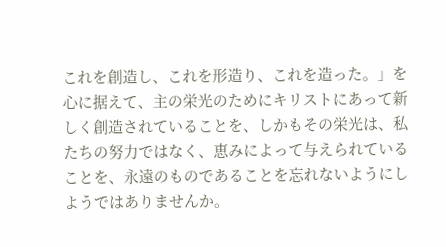これを創造し、これを形造り、これを造った。」を心に据えて、主の栄光のためにキリストにあって新しく創造されていることを、しかもその栄光は、私たちの努力ではなく、恵みによって与えられていることを、永遠のものであることを忘れないようにしようではありませんか。